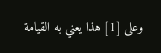وعلى [1] هذا يعني به القيامة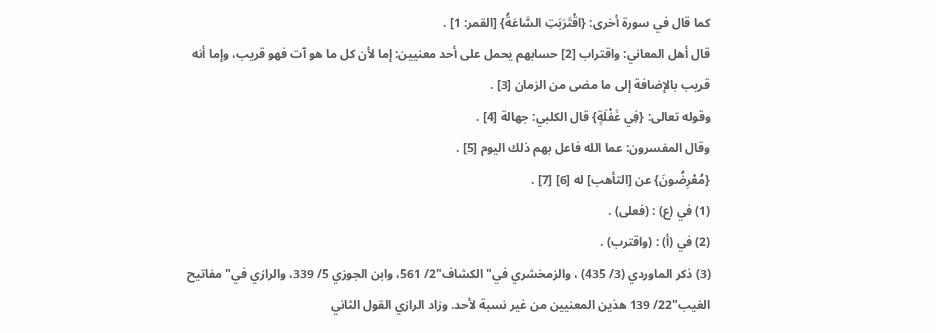كما قال في سورة أخرى: {اقْتَرَبَتِ السَّاعَةُ} [القمر: 1] .
قال أهل المعاني: واقتراب [2] حسابهم يحمل على أحد معنيين: إما لأن كل ما هو آت فهو قريب، وإما أنه قريب بالإضافة إلى ما مضى من الزمان [3] .
وقوله تعالى: {فِي غَفْلَةٍ} قال الكلبي: جهالة [4] .
وقال المفسرون: عما الله فاعل بهم ذلك اليوم [5] .
{مُعْرِضُونَ} عن [التأهب] له [6] [7] .
(1) في (ع) : (فعلى) .
(2) في (أ) : (واقترب) .
(3) ذكر الماوردي (3/ 435) ، والزمخشري في"الكشاف"2/ 561، وابن الجوزي 5/ 339، والرازي في"مفاتيح الغيب"22/ 139 هذين المعنيين من غير نسبة لأحد. وزاد الرازي القول الثاني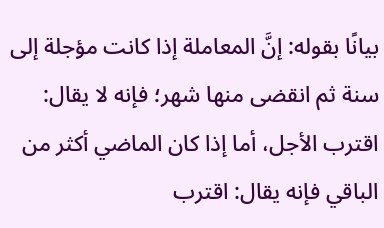بيانًا بقوله: إنَّ المعاملة إذا كانت مؤجلة إلى سنة ثم انقضى منها شهر؛ فإنه لا يقال: اقترب الأجل، أما إذا كان الماضي أكثر من الباقي فإنه يقال: اقترب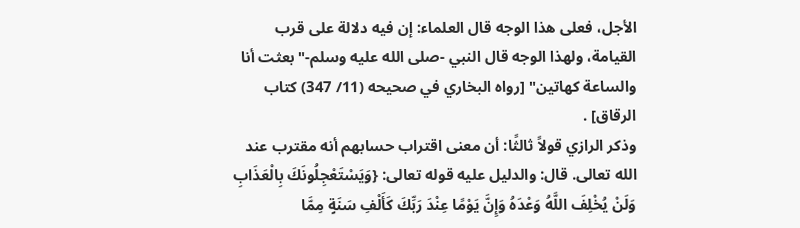الأجل، فعلى هذا الوجه قال العلماء: إن فيه دلالة على قرب القيامة، ولهذا الوجه قال النبي -صلى الله عليه وسلم-"بعثت أنا والساعة كهاتين" [رواه البخاري في صحيحه (11/ 347) كتاب الرقاق] .
وذكر الرازي قولاً ثالثًا: أن معنى اقتراب حسابهم أنه مقترب عند الله تعالى. قال: والدليل عليه قوله تعالى: {وَيَسْتَعْجِلُونَكَ بِالْعَذَابِ وَلَنْ يُخْلِفَ اللَّهُ وَعْدَهُ وَإِنَّ يَوْمًا عِنْدَ رَبِّكَ كَأَلْفِ سَنَةٍ مِمَّا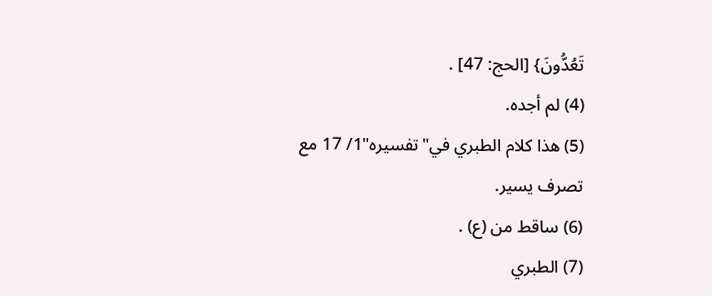تَعُدُّونَ} [الحج: 47] .
(4) لم أجده.
(5) هذا كلام الطبري في"تفسيره"1/ 17 مع تصرف يسير.
(6) ساقط من (ع) .
(7) الطبري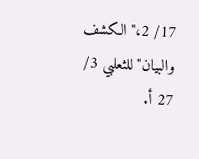17/ 2،"الكشف والبيان"للثعلبي 3/ 27 أ.